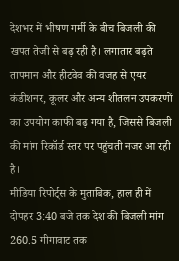देशभर में भीषण गर्मी के बीच बिजली की खपत तेजी से बढ़ रही है। लगातार बढ़ते तापमान और हीटवेव की वजह से एयर कंडीशनर, कूलर और अन्य शीतलन उपकरणों का उपयोग काफी बढ़ गया है, जिससे बिजली की मांग रिकॉर्ड स्तर पर पहुंचती नजर आ रही है।
मीडिया रिपोर्ट्स के मुताबिक, हाल ही में दोपहर 3:40 बजे तक देश की बिजली मांग 260.5 गीगावाट तक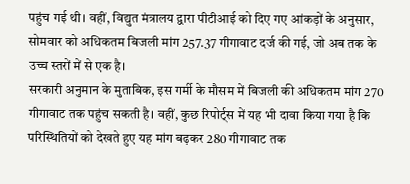पहुंच गई थी। वहीं, विद्युत मंत्रालय द्वारा पीटीआई को दिए गए आंकड़ों के अनुसार, सोमवार को अधिकतम बिजली मांग 257.37 गीगावाट दर्ज की गई, जो अब तक के उच्च स्तरों में से एक है।
सरकारी अनुमान के मुताबिक, इस गर्मी के मौसम में बिजली की अधिकतम मांग 270 गीगावाट तक पहुंच सकती है। वहीं, कुछ रिपोर्ट्स में यह भी दावा किया गया है कि परिस्थितियों को देखते हुए यह मांग बढ़कर 280 गीगावाट तक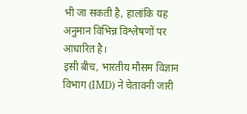भी जा सकती है, हालांकि यह अनुमान विभिन्न विश्लेषणों पर आधारित है।
इसी बीच, भारतीय मौसम विज्ञान विभाग (IMD) ने चेतावनी जारी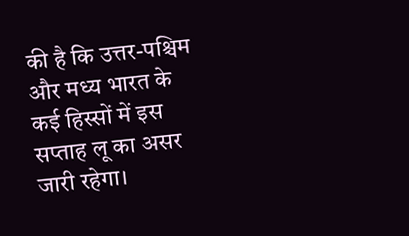की है कि उत्तर-पश्चिम और मध्य भारत के कई हिस्सों में इस सप्ताह लू का असर जारी रहेगा।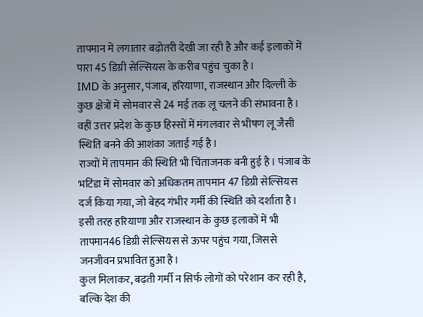तापमान में लगातार बढ़ोतरी देखी जा रही है और कई इलाकों में पारा 45 डिग्री सेल्सियस के करीब पहुंच चुका है।
IMD के अनुसार, पंजाब, हरियाणा, राजस्थान और दिल्ली के कुछ क्षेत्रों में सोमवार से 24 मई तक लू चलने की संभावना है। वहीं उत्तर प्रदेश के कुछ हिस्सों में मंगलवार से भीषण लू जैसी स्थिति बनने की आशंका जताई गई है।
राज्यों में तापमान की स्थिति भी चिंताजनक बनी हुई है। पंजाब के भटिंडा में सोमवार को अधिकतम तापमान 47 डिग्री सेल्सियस दर्ज किया गया, जो बेहद गंभीर गर्मी की स्थिति को दर्शाता है। इसी तरह हरियाणा और राजस्थान के कुछ इलाकों में भी तापमान46 डिग्री सेल्सियस से ऊपर पहुंच गया, जिससे जनजीवन प्रभावित हुआ है।
कुल मिलाकर, बढ़ती गर्मी न सिर्फ लोगों को परेशान कर रही है, बल्कि देश की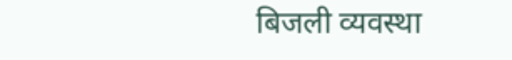बिजली व्यवस्था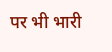पर भी भारी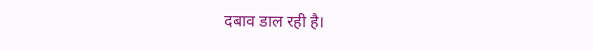दबाव डाल रही है।